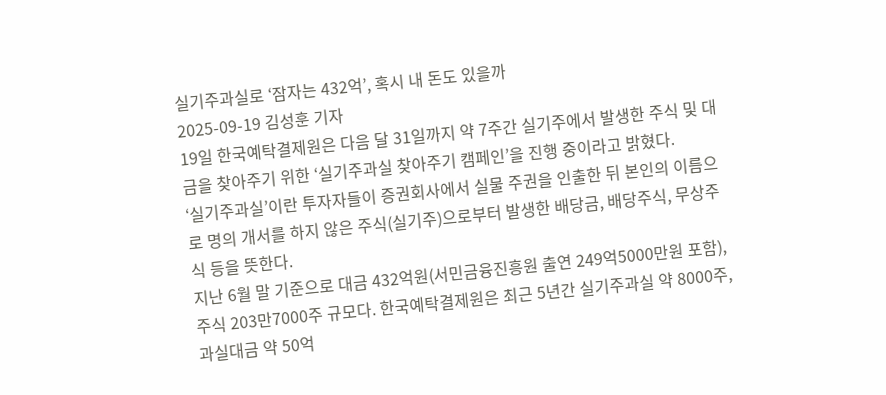실기주과실로 ‘잠자는 432억’, 혹시 내 돈도 있을까
2025-09-19 김성훈 기자
19일 한국예탁결제원은 다음 달 31일까지 약 7주간 실기주에서 발생한 주식 및 대금을 찾아주기 위한 ‘실기주과실 찾아주기 캠페인’을 진행 중이라고 밝혔다.
‘실기주과실’이란 투자자들이 증권회사에서 실물 주권을 인출한 뒤 본인의 이름으로 명의 개서를 하지 않은 주식(실기주)으로부터 발생한 배당금, 배당주식, 무상주식 등을 뜻한다.
지난 6월 말 기준으로 대금 432억원(서민금융진흥원 출연 249억5000만원 포함), 주식 203만7000주 규모다. 한국예탁결제원은 최근 5년간 실기주과실 약 8000주, 과실대금 약 50억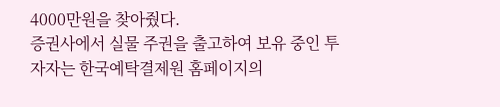4000만원을 찾아줬다.
증권사에서 실물 주권을 출고하여 보유 중인 투자자는 한국예탁결제원 홈페이지의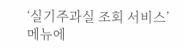‘실기주과실 조회 서비스’ 메뉴에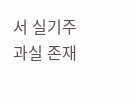서 실기주과실 존재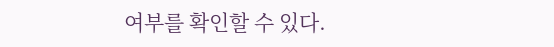여부를 확인할 수 있다.